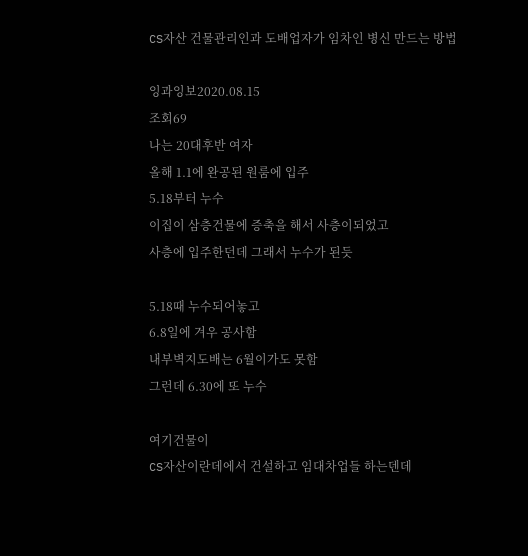CS자산 건물관리인과 도배업자가 임차인 병신 만드는 방법

잉과잉보2020.08.15
조회69
나는 20대후반 여자
올해 1.1에 완공된 원룸에 입주
5.18부터 누수
이집이 삼층건물에 증축을 해서 사층이되었고
사층에 입주한던데 그래서 누수가 된듯

5.18때 누수되어놓고
6.8일에 겨우 공사함
내부벽지도배는 6월이가도 못함
그런데 6.30에 또 누수

여기건물이
CS자산이란데에서 건설하고 임대차업들 하는덴데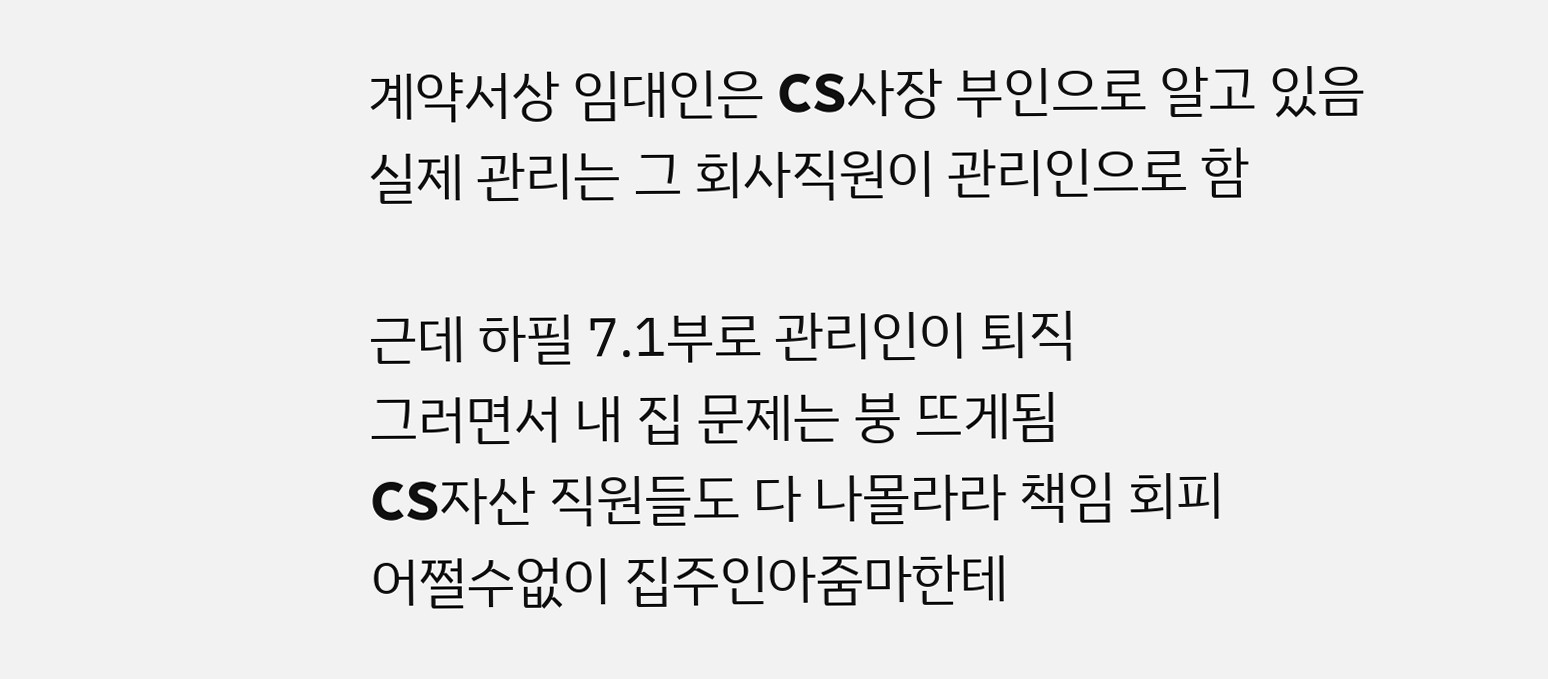계약서상 임대인은 CS사장 부인으로 알고 있음
실제 관리는 그 회사직원이 관리인으로 함

근데 하필 7.1부로 관리인이 퇴직
그러면서 내 집 문제는 붕 뜨게됨
CS자산 직원들도 다 나몰라라 책임 회피
어쩔수없이 집주인아줌마한테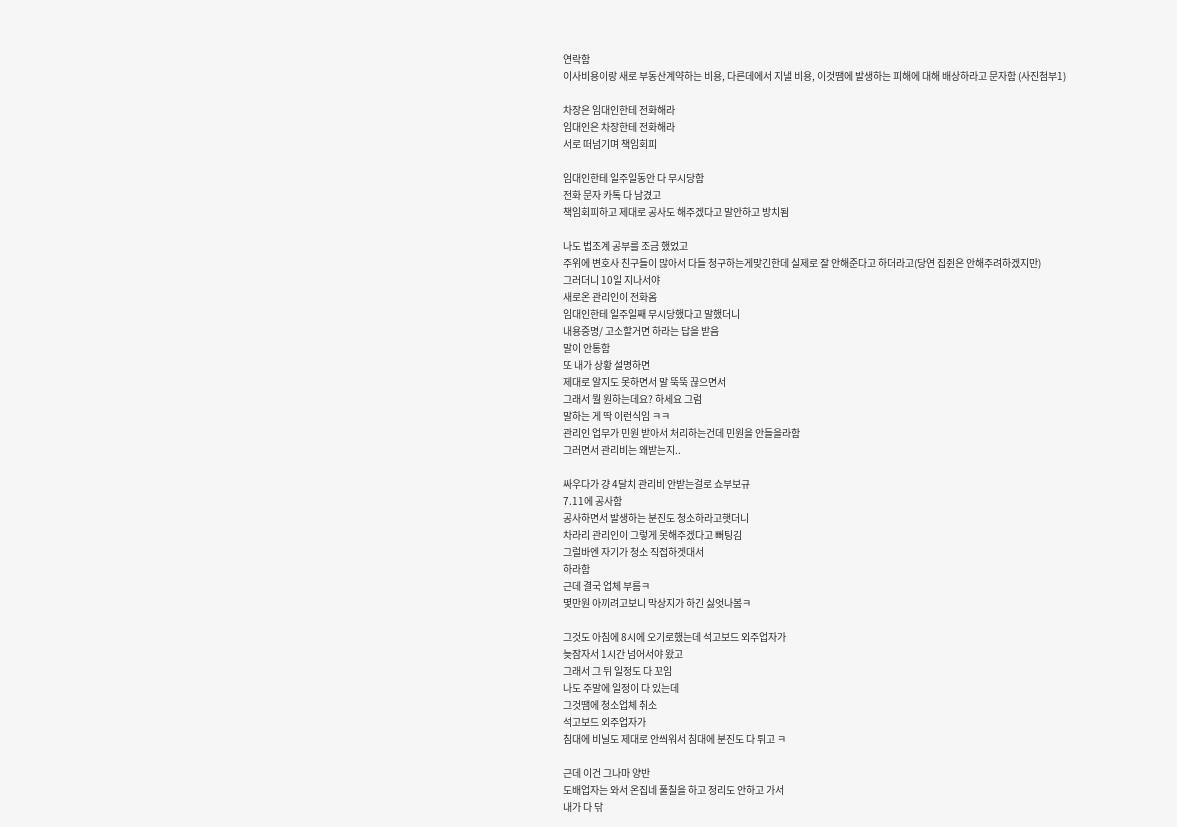연락함
이사비용이랑 새로 부동산계약하는 비용, 다른데에서 지낼 비용, 이것땜에 발생하는 피해에 대해 배상하라고 문자함 (사진첨부1)

차장은 임대인한테 전화해라
임대인은 차장한테 전화해라
서로 떠넘기며 책임회피

임대인한테 일주일동안 다 무시당함
전화 문자 카톡 다 남겼고
책임회피하고 제대로 공사도 해주겠다고 말안하고 방치됨

나도 법조계 공부를 조금 했었고
주위에 변호사 친구들이 많아서 다들 청구하는게맞긴한데 실제로 잘 안해준다고 하더라고(당연 집쥔은 안해주려하겠지만)
그러더니 10일 지나서야
새로온 관리인이 전화옴
임대인한테 일주일째 무시당했다고 말했더니
내용증명/ 고소할거면 하라는 답을 받음
말이 안통함
또 내가 상황 설명하면
제대로 알지도 못하면서 말 뚝뚝 끊으면서
그래서 뭘 원하는데요? 하세요 그럼
말하는 게 딱 이런식임 ㅋㅋ
관리인 업무가 민원 받아서 처리하는건데 민원을 안들을라함
그러면서 관리비는 왜받는지..

싸우다가 걍 4달치 관리비 안받는걸로 쇼부보규
7.11에 공사함
공사하면서 발생하는 분진도 청소하라고햇더니
차라리 관리인이 그렇게 못해주겠다고 뻐팅김
그럴바엔 자기가 청소 직접하겟대서
하라함
근데 결국 업체 부름ㅋ
몇만원 아끼려고보니 막상지가 하긴 싫엇나봄ㅋ

그것도 아침에 8시에 오기로했는데 석고보드 외주업자가
늦잠자서 1시간 넘어서야 왔고
그래서 그 뒤 일정도 다 꼬임
나도 주말에 일정이 다 있는데
그것땜에 청소업체 취소
석고보드 외주업자가
침대에 비닐도 제대로 안씌워서 침대에 분진도 다 튀고 ㅋ

근데 이건 그나마 양반
도배업자는 와서 온집네 풀칠을 하고 정리도 안하고 가서
내가 다 닦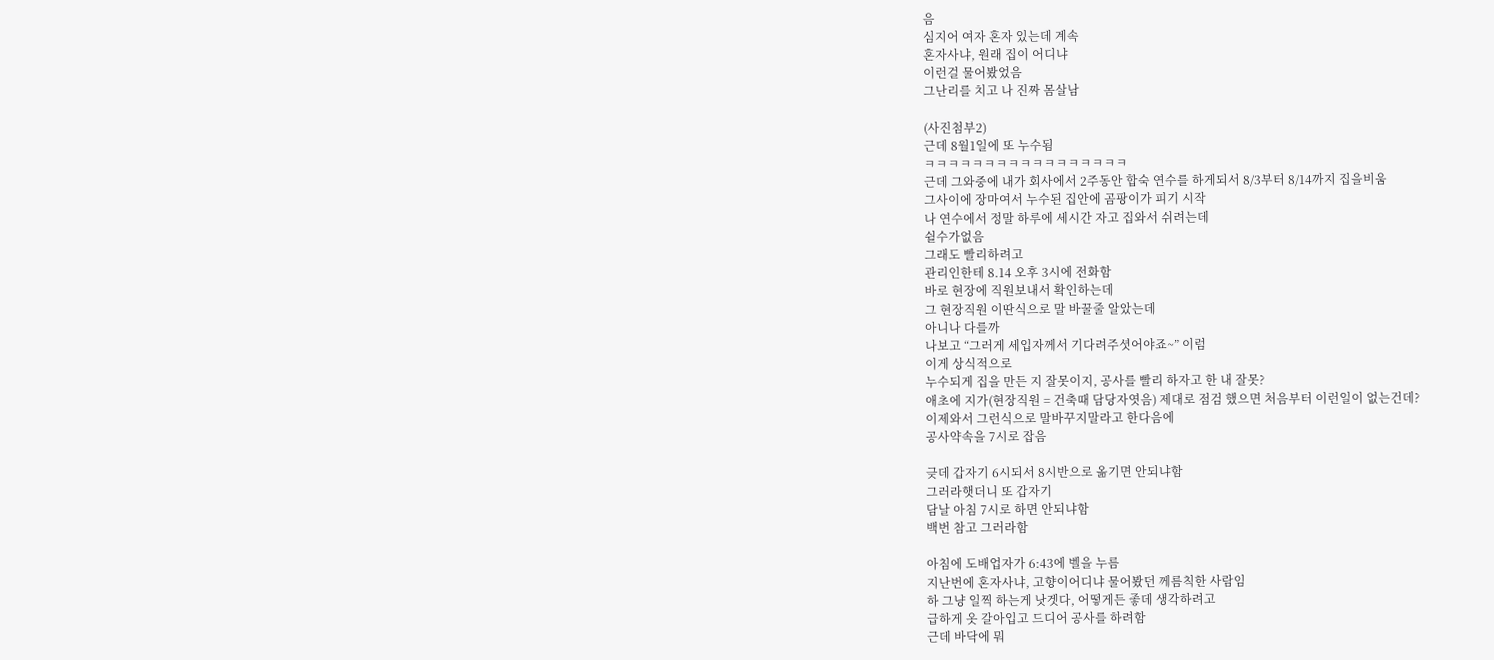음
심지어 여자 혼자 있는데 계속
혼자사냐, 원래 집이 어디냐
이런걸 물어봤었음
그난리를 치고 나 진짜 몸살남

(사진첨부2)
근데 8월1일에 또 누수됨
ㅋㅋㅋㅋㅋㅋㅋㅋㅋㅋㅋㅋㅋㅋㅋㅋㅋ
근데 그와중에 내가 회사에서 2주동안 합숙 연수를 하게되서 8/3부터 8/14까지 집을비움
그사이에 장마여서 누수된 집안에 곰팡이가 피기 시작
나 연수에서 정말 하루에 세시간 자고 집와서 쉬려는데
쉴수가없음
그래도 빨리하려고
관리인한테 8.14 오후 3시에 전화함
바로 현장에 직원보내서 확인하는데
그 현장직원 이딴식으로 말 바꿀줄 알았는데
아니나 다를까
나보고 “그러게 세입자께서 기다려주셧어야죠~” 이럼
이게 상식적으로
누수되게 집을 만든 지 잘못이지, 공사를 빨리 하자고 한 내 잘못?
애초에 지가(현장직원 = 건축때 담당자엿음) 제대로 점검 했으면 처음부터 이런일이 없는건데?
이제와서 그런식으로 말바꾸지말라고 한다음에
공사약속을 7시로 잡음

긎데 갑자기 6시되서 8시반으로 옮기면 안되냐함
그러라햇더니 또 갑자기
담날 아침 7시로 하면 안되냐함
백번 참고 그러라함

아침에 도배업자가 6:43에 벨을 누름
지난번에 혼자사냐, 고향이어디냐 물어봤던 께름칙한 사람임
하 그냥 일찍 하는게 낫겟다, 어떻게든 좋데 생각하려고
급하게 옷 갈아입고 드디어 공사를 하려함
근데 바닥에 뭐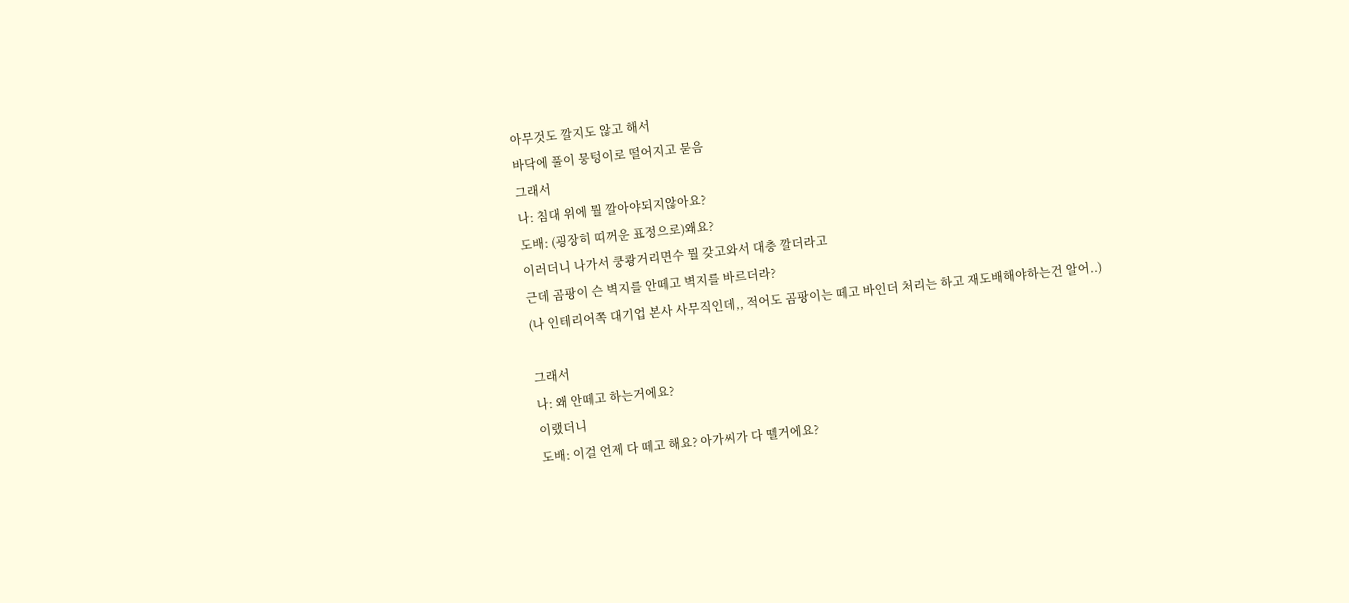아무것도 깔지도 않고 해서
바닥에 풀이 뭉텅이로 떨어지고 묻음
그래서
나: 침대 위에 뭘 깔아야되지않아요?
도배: (굉장히 띠꺼운 표정으로)왜요?
이러더니 나가서 쿵쾅거리면수 뭘 갖고와서 대충 깔더라고
근데 곰팡이 슨 벽지를 안떼고 벽지를 바르더라?
(나 인테리어쪽 대기업 본사 사무직인데,, 적어도 곰팡이는 떼고 바인더 처리는 하고 재도배해야하는건 알어..)

그래서
나: 왜 안떼고 하는거에요?
이랬더니
도배: 이걸 언제 다 떼고 해요? 아가씨가 다 뗄거에요?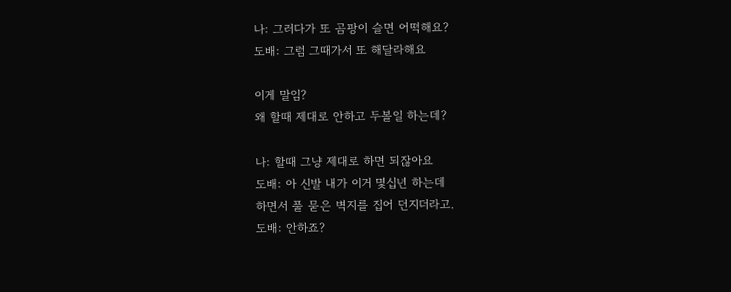나: 그러다가 또 곰팡이 슬면 어떡해요?
도배: 그럼 그때가서 또 해달라해요

이게 말임?
왜 할때 제대로 안하고 두볼일 하는데?

나: 할때 그냥 제대로 하면 되잖아요
도배: 아 신발 내가 이거 몇십년 하는데
하면서 풀 묻은 벽지를 집어 던지더라고.
도배: 안하죠?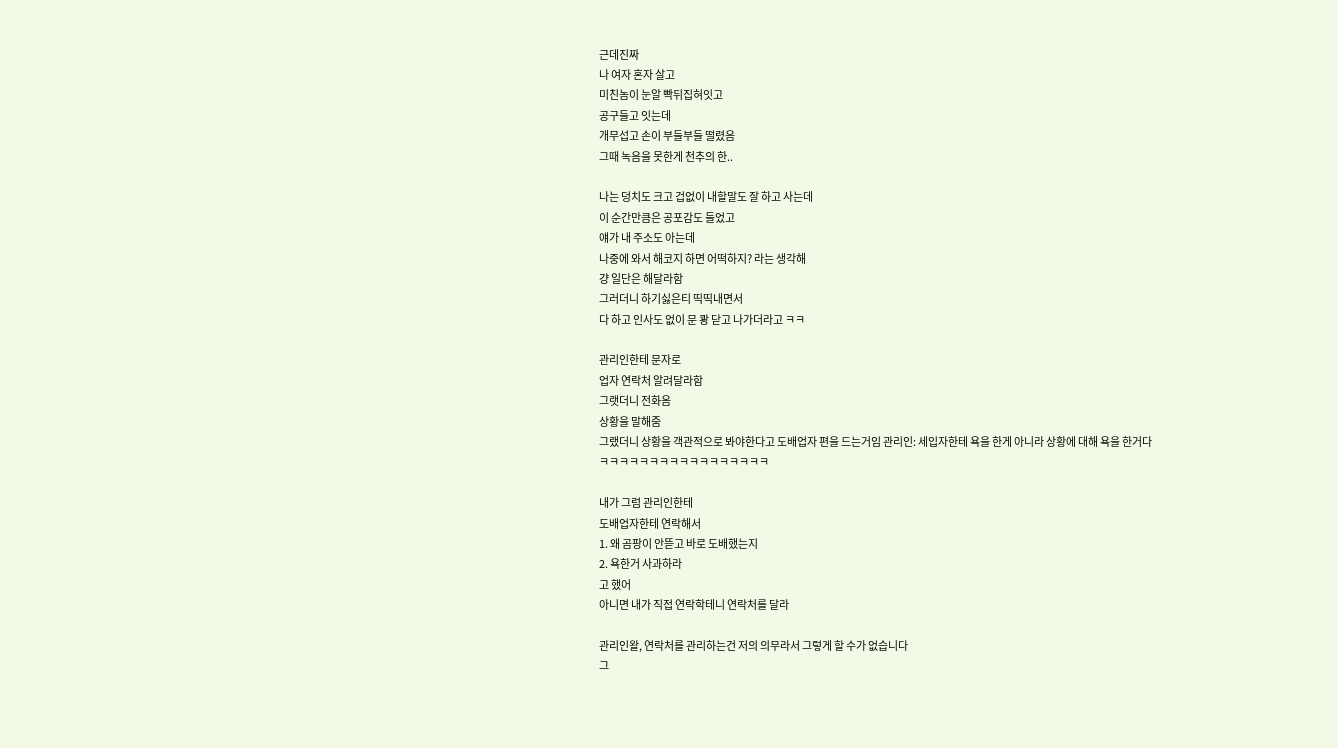근데진짜
나 여자 혼자 살고
미친놈이 눈알 빡뒤집혀잇고
공구들고 잇는데
개무섭고 손이 부들부들 떨렸음
그때 녹음을 못한게 천추의 한..

나는 덩치도 크고 겁없이 내할말도 잘 하고 사는데
이 순간만큼은 공포감도 들었고
얘가 내 주소도 아는데
나중에 와서 해코지 하면 어떡하지? 라는 생각해
걍 일단은 해달라함
그러더니 하기싫은티 띡띡내면서
다 하고 인사도 없이 문 쾅 닫고 나가더라고 ㅋㅋ

관리인한테 문자로
업자 연락처 알려달라함
그랫더니 전화옴
상황을 말해줌
그랬더니 상황을 객관적으로 봐야한다고 도배업자 편을 드는거임 관리인: 세입자한테 욕을 한게 아니라 상황에 대해 욕을 한거다
ㅋㅋㅋㅋㅋㅋㅋㅋㅋㅋㅋㅋㅋㅋㅋㅋㅋ

내가 그럼 관리인한테
도배업자한테 연락해서
1. 왜 곰팡이 안뜯고 바로 도배했는지
2. 욕한거 사과하라
고 했어
아니면 내가 직접 연락학테니 연락처를 달라

관리인왈, 연락처를 관리하는건 저의 의무라서 그렇게 할 수가 없습니다
그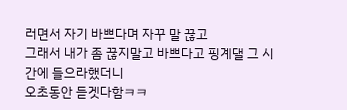러면서 자기 바쁘다며 자꾸 말 끊고
그래서 내가 좀 끊지말고 바쁘다고 핑계댈 그 시간에 들으라했더니
오초동안 듣겟다함ㅋㅋ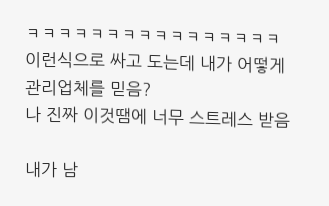ㅋㅋㅋㅋㅋㅋㅋㅋㅋㅋㅋㅋㅋㅋㅋㅋ
이런식으로 싸고 도는데 내가 어떻게 관리업체를 믿음?
나 진짜 이것땜에 너무 스트레스 받음

내가 남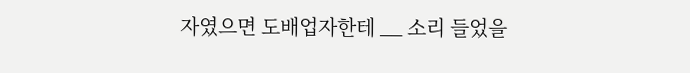자였으면 도배업자한테 __ 소리 들었을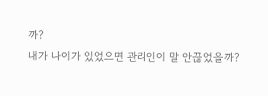까?
내가 나이가 있었으면 관리인이 말 안끊었을까?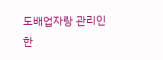도배업자랑 관리인한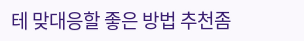테 맞대응할 좋은 방법 추천좀